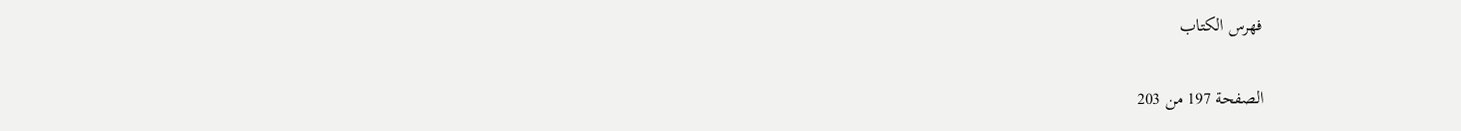فهرس الكتاب

الصفحة 197 من 203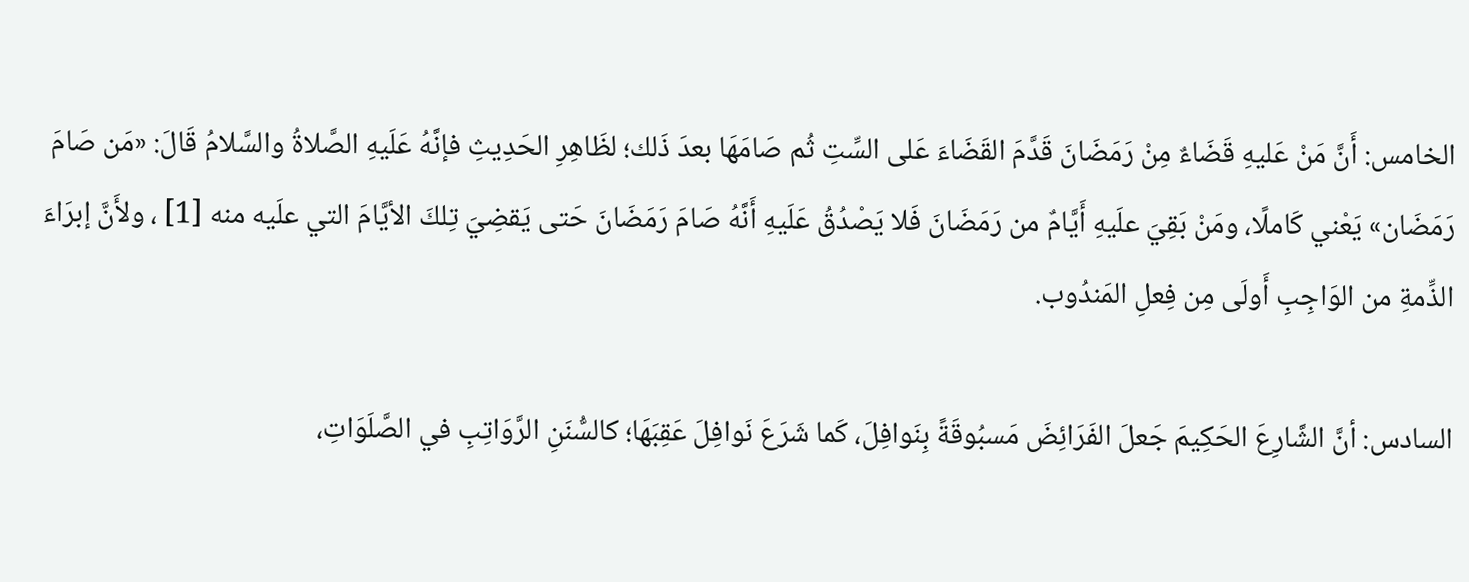الخامس: أَنَّ مَنْ عَليهِ قَضَاءٌ مِنْ رَمَضَانَ قَدَّمَ القَضَاءَ عَلى السِّتِ ثُم صَامَهَا بعدَ ذَلك؛ لظَاهِرِ الحَدِيثِ فإنَّهُ عَلَيهِ الصَّلاةُ والسَّلامُ قَالَ: «مَن صَامَ رَمَضَان» يَعْني كَاملًا، ومَنْ بَقِيَ علَيهِ أَيَّامٌ من رَمَضَانَ فَلا يَصْدُقُ عَلَيهِ أَنَّهُ صَامَ رَمَضَانَ حَتى يَقضِيَ تِلكَ الأيَّامَ التي علَيه منه [1] ، ولأَنَّ إبرَاءَ الذِّمةِ من الوَاجِبِ أَولَى مِن فِعلِ المَندُوب.

السادس: أنَّ الشَّارِعَ الحَكِيمَ جَعلَ الفَرَائِضَ مَسبُوقَةً بِنَوافِلَ، كَما شَرَعَ نَوافِلَ عَقِبَهَا؛ كالسُّنَنِ الرَّوَاتِبِ في الصَّلَوَاتِ،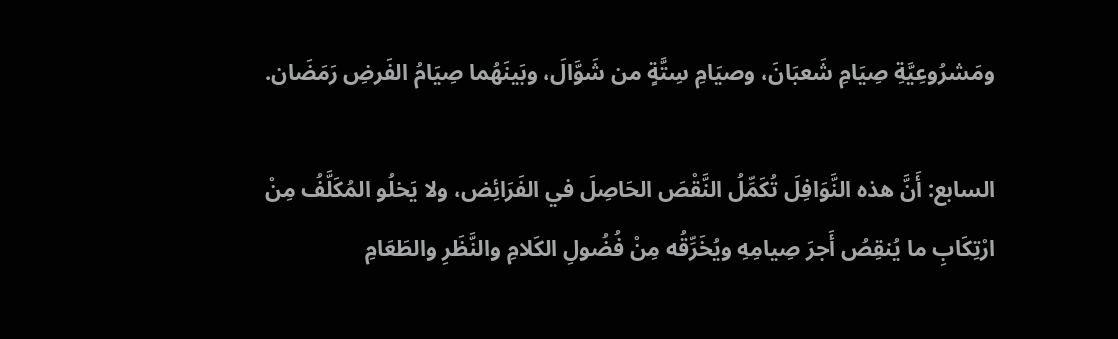ومَشرُوعِيَّةِ صِيَامِ شَعبَانَ، وصيَامِ سِتَّةٍ من شَوَّالَ، وبَينَهُما صِيَامُ الفَرضِ رَمَضَان.

السابع: أَنَّ هذه النَّوَافِلَ تُكَمِّلُ النَّقْصَ الحَاصِلَ في الفَرَائِض، ولا يَخلُو المُكَلَّفُ مِنْ ارْتِكَابِ ما يُنقِصُ أَجرَ صِيامِهِ ويُخَرِّقُه مِنْ فُضُولِ الكَلامِ والنَّظَرِ والطَعَامِ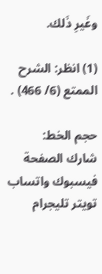وغَيرِ ذَلك.

(1) انظر: الشرح الممتع (6/ 466) .

حجم الخط:
شارك الصفحة
فيسبوك واتساب تويتر تليجرام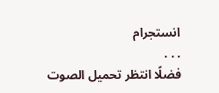انستجرام
. . .
فضلًا انتظر تحميل الصوت